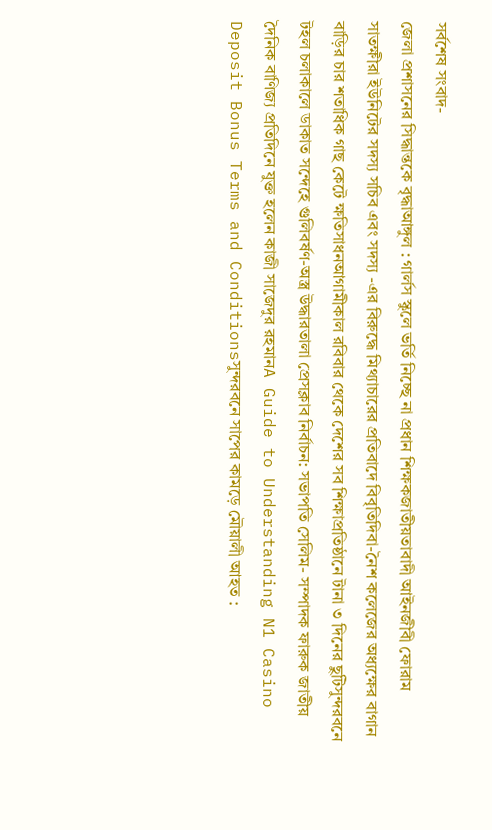সর্বশেষ সংবাদ-
জেলা প্রশাসনের সিদ্ধান্তকে বৃদ্ধাআঙ্গুল : গার্লস স্কুলে ভর্তি নিচ্ছে না প্রধান শিক্ষকজাতীয়তাবাদী আইনজীবী ফোরাম সাতক্ষীরা ইউনিটের সদস্য সচিব এবং সদস্য -এর বিরুদ্ধে মিথ্যাচারের প্রতিবাদে বিবৃতিদিবা-নৈশ কলেজের অধ্যক্ষের বাগান বাড়ির চার শতাধিক গাছ কেটে ক্ষতিসাধনআগামীকাল রবিবার থেকে দেশের সব শিক্ষাপ্রতিষ্ঠানে টানা ৩ দিনের ছুটিসুন্দরবনে টহল চলাকালে ডাকাত সন্দেহে গুলিবর্ষণ-অস্ত্র উদ্ধারতালা প্রেসক্লাব নির্বাচন: সভাপতি সেলিম- সম্পাদক ফারুক জাতীয় দৈনিক বাণিজ্য প্রতিদিনে যুক্ত হলেন কাজী সাজেদুর রহমানA Guide to Understanding N1 Casino Deposit Bonus Terms and Conditionsসুন্দরবনে সাপের কামড়ে মৌয়ালী আহত :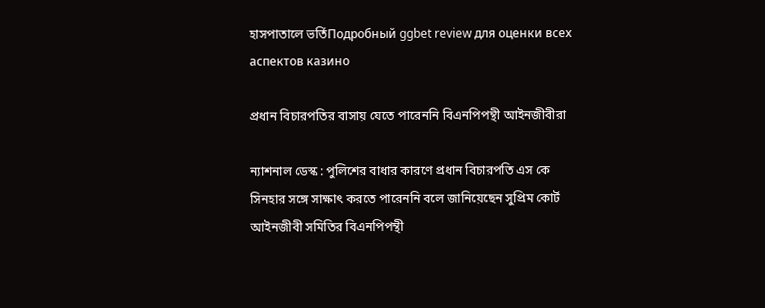হাসপাতালে ভর্তিПодробный ggbet review для оценки всех аспектов казино

প্রধান বিচারপতির বাসায় যেতে পারেননি বিএনপিপন্থী আইনজীবীরা

ন্যাশনাল ডেস্ক : পুলিশের বাধার কারণে প্রধান বিচারপতি এস কে সিনহার সঙ্গে সাক্ষাৎ করতে পারেননি বলে জানিয়েছেন সুপ্রিম কোর্ট আইনজীবী সমিতির বিএনপিপন্থী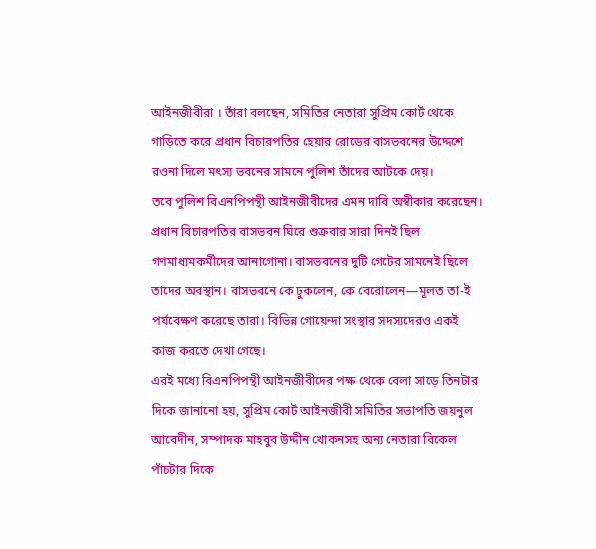আইনজীবীরা । তাঁরা বলছেন, সমিতির নেতারা সুপ্রিম কোর্ট থেকে গাড়িতে করে প্রধান বিচারপতির হেয়ার রোডের বাসভবনের উদ্দেশে রওনা দিলে মৎস্য ভবনের সামনে পুলিশ তাঁদের আটকে দেয়।
তবে পুলিশ বিএনপিপন্থী আইনজীবীদের এমন দাবি অস্বীকার করেছেন।
প্রধান বিচারপতির বাসভবন ঘিরে শুক্রবার সারা দিনই ছিল গণমাধ্যমকর্মীদের আনাগোনা। বাসভবনের দুটি গেটের সামনেই ছিলে তাদের অবস্থান। বাসভবনে কে ঢুকলেন, কে বেরোলেন—মূলত তা-ই পর্যবেক্ষণ করেছে তারা। বিভিন্ন গোয়েন্দা সংস্থার সদস্যদেরও একই কাজ করতে দেখা গেছে।
এরই মধ্যে বিএনপিপন্থী আইনজীবীদের পক্ষ থেকে বেলা সাড়ে তিনটার দিকে জানানো হয়, সুপ্রিম কোর্ট আইনজীবী সমিতির সভাপতি জয়নুল আবেদীন, সম্পাদক মাহবুব উদ্দীন খোকনসহ অন্য নেতারা বিকেল পাঁচটার দিকে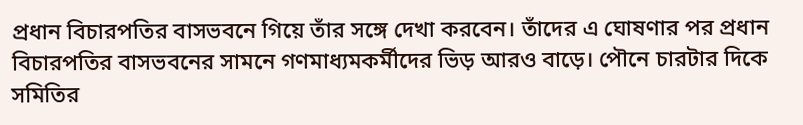প্রধান বিচারপতির বাসভবনে গিয়ে তাঁর সঙ্গে দেখা করবেন। তাঁদের এ ঘোষণার পর প্রধান বিচারপতির বাসভবনের সামনে গণমাধ্যমকর্মীদের ভিড় আরও বাড়ে। পৌনে চারটার দিকে সমিতির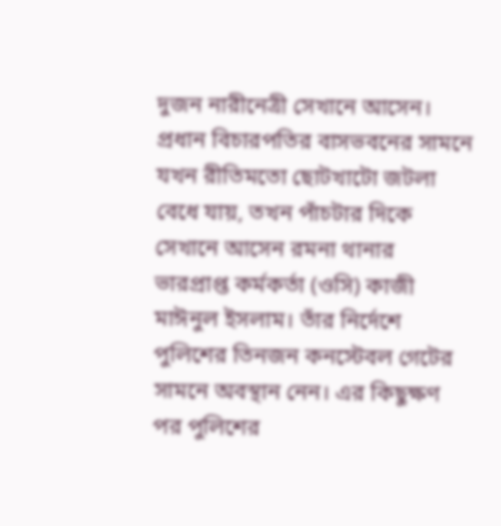দুজন নারীনেত্রী সেখানে আসেন।
প্রধান বিচারপতির বাসভবনের সামনে যখন রীতিমতো ছোটখাটো জটলা বেধে যায়, তখন পাঁচটার দিকে সেখানে আসেন রমনা থানার ভারপ্রাপ্ত কর্মকর্তা (ওসি) কাজী মাঈনুল ইসলাম। তাঁর নির্দেশে পুলিশের তিনজন কনস্টেবল গেটের সামনে অবস্থান নেন। এর কিছুক্ষণ পর পুলিশের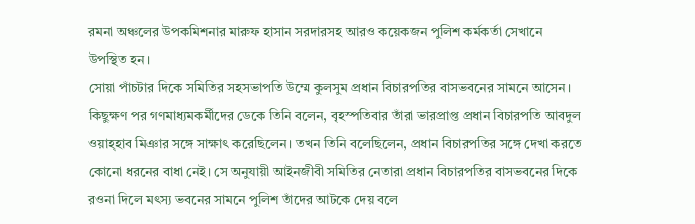রমনা অঞ্চলের উপকমিশনার মারুফ হাসান সরদারসহ আরও কয়েকজন পুলিশ কর্মকর্তা সেখানে উপস্থিত হন।
সোয়া পাঁচটার দিকে সমিতির সহসভাপতি উম্মে কুলসুম প্রধান বিচারপতির বাসভবনের সামনে আসেন। কিছুক্ষণ পর গণমাধ্যমকর্মীদের ডেকে তিনি বলেন, বৃহস্পতিবার তাঁরা ভারপ্রাপ্ত প্রধান বিচারপতি আবদুল ওয়াহ্‌হাব মিঞার সঙ্গে সাক্ষাৎ করেছিলেন। তখন তিনি বলেছিলেন, প্রধান বিচারপতির সঙ্গে দেখা করতে কোনো ধরনের বাধা নেই। সে অনুযায়ী আইনজীবী সমিতির নেতারা প্রধান বিচারপতির বাসভবনের দিকে রওনা দিলে মৎস্য ভবনের সামনে পুলিশ তাঁদের আটকে দেয় বলে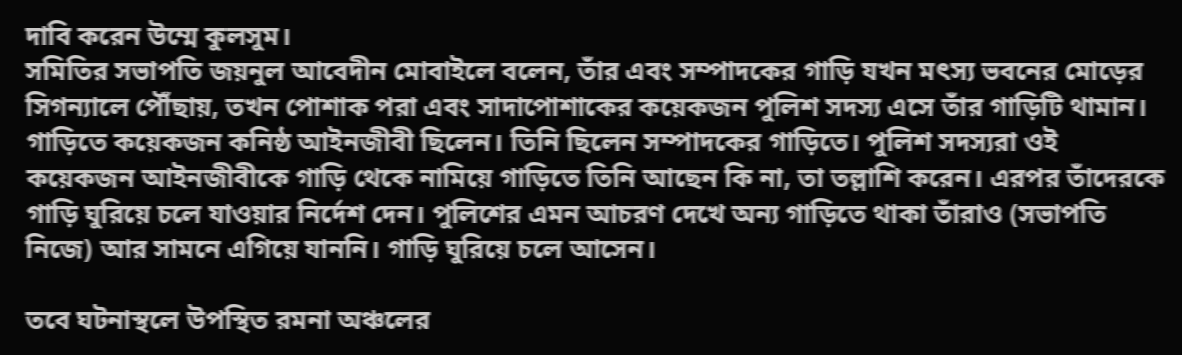দাবি করেন উম্মে কুলসুম।
সমিতির সভাপতি জয়নুল আবেদীন মোবাইলে বলেন, তাঁর এবং সম্পাদকের গাড়ি যখন মৎস্য ভবনের মোড়ের সিগন্যালে পৌঁছায়, তখন পোশাক পরা এবং সাদাপোশাকের কয়েকজন পুলিশ সদস্য এসে তাঁর গাড়িটি থামান। গাড়িতে কয়েকজন কনিষ্ঠ আইনজীবী ছিলেন। তিনি ছিলেন সম্পাদকের গাড়িতে। পুলিশ সদস্যরা ওই কয়েকজন আইনজীবীকে গাড়ি থেকে নামিয়ে গাড়িতে তিনি আছেন কি না, তা তল্লাশি করেন। এরপর তাঁদেরকে গাড়ি ঘুরিয়ে চলে যাওয়ার নির্দেশ দেন। পুলিশের এমন আচরণ দেখে অন্য গাড়িতে থাকা তাঁরাও (সভাপতি নিজে) আর সামনে এগিয়ে যাননি। গাড়ি ঘুরিয়ে চলে আসেন।

তবে ঘটনাস্থলে উপস্থিত রমনা অঞ্চলের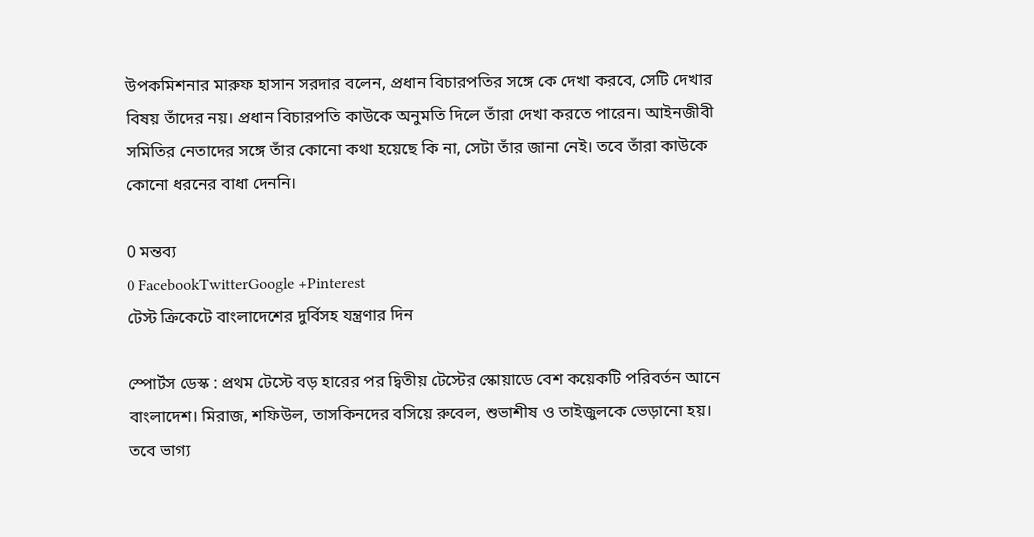উপকমিশনার মারুফ হাসান সরদার বলেন, প্রধান বিচারপতির সঙ্গে কে দেখা করবে, সেটি দেখার বিষয় তাঁদের নয়। প্রধান বিচারপতি কাউকে অনুমতি দিলে তাঁরা দেখা করতে পারেন। আইনজীবী সমিতির নেতাদের সঙ্গে তাঁর কোনো কথা হয়েছে কি না, সেটা তাঁর জানা নেই। তবে তাঁরা কাউকে কোনো ধরনের বাধা দেননি।

0 মন্তব্য
0 FacebookTwitterGoogle +Pinterest
টেস্ট ক্রিকেটে বাংলাদেশের দুর্বিসহ যন্ত্রণার দিন

স্পোর্টস ডেস্ক : প্রথম টেস্টে বড় হারের পর দ্বিতীয় টেস্টের স্কোয়াডে বেশ কয়েকটি পরিবর্তন আনে বাংলাদেশ। মিরাজ, শফিউল, তাসকিনদের বসিয়ে রুবেল, শুভাশীষ ও তাইজুলকে ভেড়ানো হয়। তবে ভাগ্য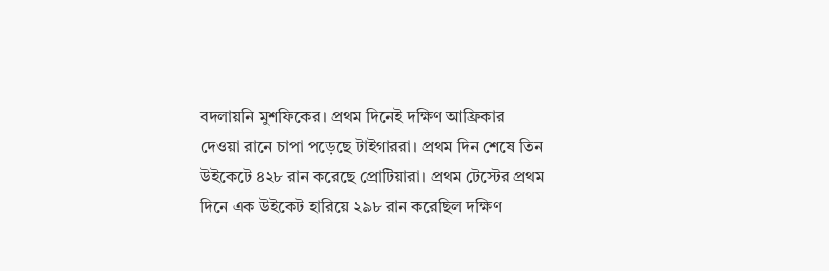বদলায়নি মুশফিকের। প্রথম দিনেই দক্ষিণ আফ্রিকার দেওয়া রানে চাপা পড়েছে টাইগাররা। প্রথম দিন শেষে তিন উইকেটে ৪২৮ রান করেছে প্রোটিয়ারা। প্রথম টেস্টের প্রথম দিনে এক উইকেট হারিয়ে ২৯৮ রান করেছিল দক্ষিণ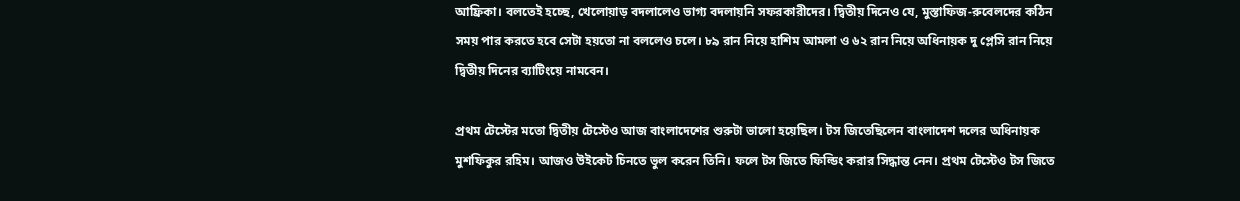আফ্রিকা। বলতেই হচ্ছে, খেলোয়াড় বদলালেও ভাগ্য বদলায়নি সফরকারীদের। দ্বিতীয় দিনেও যে, মুস্তাফিজ-রুবেলদের কঠিন সময় পার করতে হবে সেটা হয়তো না বললেও চলে। ৮৯ রান নিয়ে হাশিম আমলা ও ৬২ রান নিয়ে অধিনায়ক দু প্লেসি রান নিয়ে দ্বিতীয় দিনের ব্যাটিংয়ে নামবেন।

প্রথম টেস্টের মতো দ্বিতীয় টেস্টেও আজ বাংলাদেশের শুরুটা ভালো হয়েছিল। টস জিতেছিলেন বাংলাদেশ দলের অধিনায়ক মুশফিকুর রহিম। আজও উইকেট চিনতে ভুল করেন তিনি। ফলে টস জিতে ফিল্ডিং করার সিদ্ধান্ত নেন। প্রথম টেস্টেও টস জিতে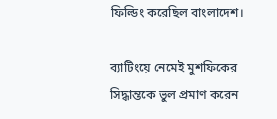ফিল্ডিং করেছিল বাংলাদেশ।

ব্যাটিংয়ে নেমেই মুশফিকের সিদ্ধান্তকে ভুল প্রমাণ করেন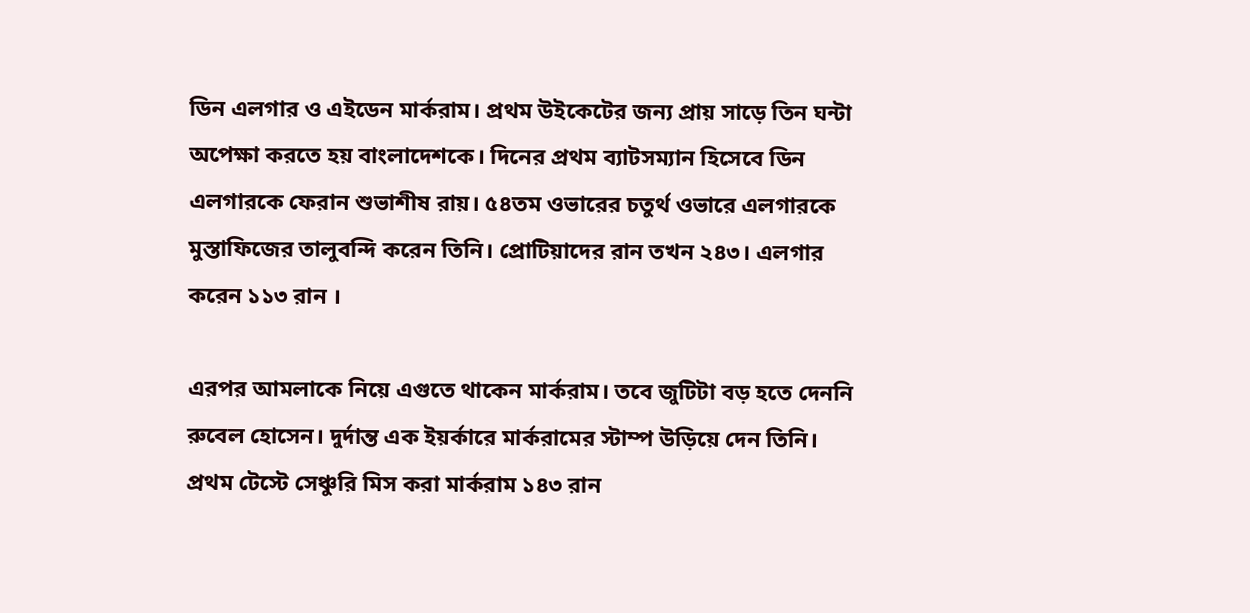ডিন এলগার ও এইডেন মার্করাম। প্রথম উইকেটের জন্য প্রায় সাড়ে তিন ঘন্টা অপেক্ষা করতে হয় বাংলাদেশকে। দিনের প্রথম ব্যাটসম্যান হিসেবে ডিন এলগারকে ফেরান শুভাশীষ রায়। ৫৪তম ওভারের চতুর্থ ওভারে এলগারকে মুস্তাফিজের তালুবন্দি করেন তিনি। প্রোটিয়াদের রান তখন ২৪৩। এলগার করেন ১১৩ রান ।

এরপর আমলাকে নিয়ে এগুতে থাকেন মার্করাম। তবে জুটিটা বড় হতে দেননি রুবেল হোসেন। দুর্দান্ত এক ইয়র্কারে মার্করামের স্টাম্প উড়িয়ে দেন তিনি। প্রথম টেস্টে সেঞ্চুরি মিস করা মার্করাম ১৪৩ রান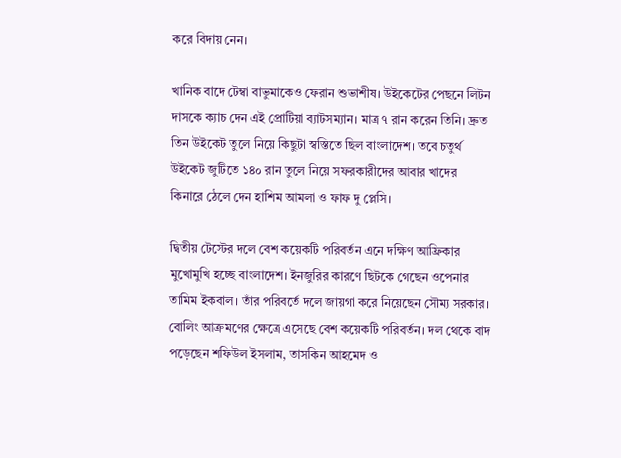করে বিদায় নেন।

খানিক বাদে টেম্বা বাভুমাকেও ফেরান শুভাশীষ। উইকেটের পেছনে লিটন দাসকে ক্যাচ দেন এই প্রোটিয়া ব্যাটসম্যান। মাত্র ৭ রান করেন তিনি। দ্রুত তিন উইকেট তুলে নিয়ে কিছুটা স্বস্তিতে ছিল বাংলাদেশ। তবে চতুর্থ উইকেট জুটিতে ১৪০ রান তুলে নিয়ে সফরকারীদের আবার খাদের কিনারে ঠেলে দেন হাশিম আমলা ও ফাফ দু প্লেসি।

দ্বিতীয় টেস্টের দলে বেশ কয়েকটি পরিবর্তন এনে দক্ষিণ আফ্রিকার মুখোমুখি হচ্ছে বাংলাদেশ। ইনজুরির কারণে ছিটকে গেছেন ওপেনার তামিম ইকবাল। তাঁর পরিবর্তে দলে জায়গা করে নিয়েছেন সৌম্য সরকার। বোলিং আক্রমণের ক্ষেত্রে এসেছে বেশ কয়েকটি পরিবর্তন। দল থেকে বাদ পড়েছেন শফিউল ইসলাম, তাসকিন আহমেদ ও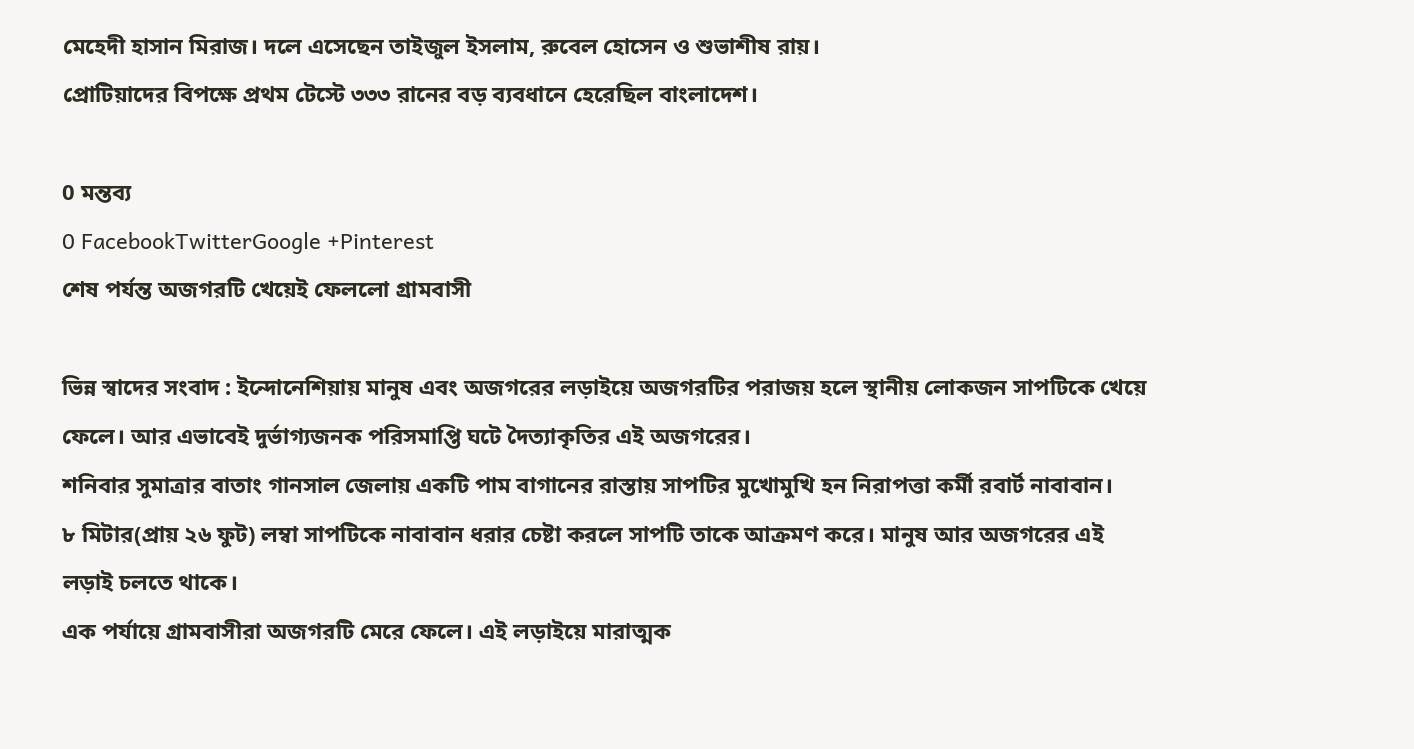মেহেদী হাসান মিরাজ। দলে এসেছেন তাইজুল ইসলাম, রুবেল হোসেন ও শুভাশীষ রায়।
প্রোটিয়াদের বিপক্ষে প্রথম টেস্টে ৩৩৩ রানের বড় ব্যবধানে হেরেছিল বাংলাদেশ।

0 মন্তব্য
0 FacebookTwitterGoogle +Pinterest
শেষ পর্যন্ত অজগরটি খেয়েই ফেললো গ্রামবাসী

ভিন্ন স্বাদের সংবাদ : ইন্দোনেশিয়ায় মানুষ এবং অজগরের লড়াইয়ে অজগরটির পরাজয় হলে স্থানীয় লোকজন সাপটিকে খেয়ে ফেলে। আর এভাবেই দুর্ভাগ্যজনক পরিসমাপ্তি ঘটে দৈত্যাকৃতির এই অজগরের।
শনিবার সুমাত্রার বাতাং গানসাল জেলায় একটি পাম বাগানের রাস্তায় সাপটির মুখোমুখি হন নিরাপত্তা কর্মী রবার্ট নাবাবান।
৮ মিটার(প্রায় ২৬ ফুট) লম্বা সাপটিকে নাবাবান ধরার চেষ্টা করলে সাপটি তাকে আক্রমণ করে। মানুষ আর অজগরের এই লড়াই চলতে থাকে।
এক পর্যায়ে গ্রামবাসীরা অজগরটি মেরে ফেলে। এই লড়াইয়ে মারাত্মক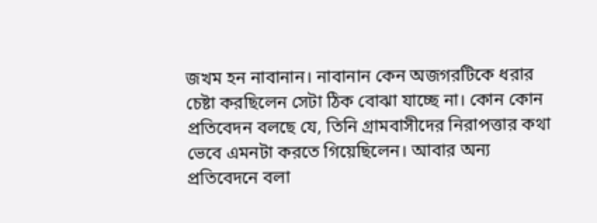জখম হন নাবানান। নাবানান কেন অজগরটিকে ধরার চেষ্টা করছিলেন সেটা ঠিক বোঝা যাচ্ছে না। কোন কোন প্রতিবেদন বলছে যে, তিনি গ্রামবাসীদের নিরাপত্তার কথা ভেবে এমনটা করতে গিয়েছিলেন। আবার অন্য প্রতিবেদনে বলা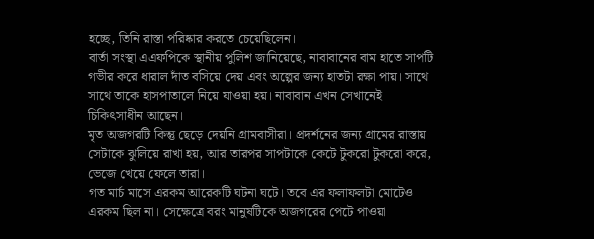হচ্ছে, তিনি রাস্তা পরিষ্কার করতে চেয়েছিলেন।
বার্তা সংস্থা এএফপিকে স্থানীয় পুলিশ জানিয়েছে, নাবাবানের বাম হাতে সাপটি গভীর করে ধারাল দাঁত বসিয়ে দেয় এবং অল্পের জন্য হাতটা রক্ষা পায়। সাথে সাথে তাকে হাসপাতালে নিয়ে যাওয়া হয়। নাবাবান এখন সেখানেই চিকিৎসাধীন আছেন।
মৃত অজগরটি কিন্তু ছেড়ে দেয়নি গ্রামবাসীরা। প্রদর্শনের জন্য গ্রামের রাস্তায় সেটাকে ঝুলিয়ে রাখা হয়, আর তারপর সাপটাকে কেটে টুকরো টুকরো করে, ভেজে খেয়ে ফেলে তারা।
গত মার্চ মাসে এরকম আরেকটি ঘটনা ঘটে। তবে এর ফলাফলটা মোটেও এরকম ছিল না। সেক্ষেত্রে বরং মানুষটিকে অজগরের পেটে পাওয়া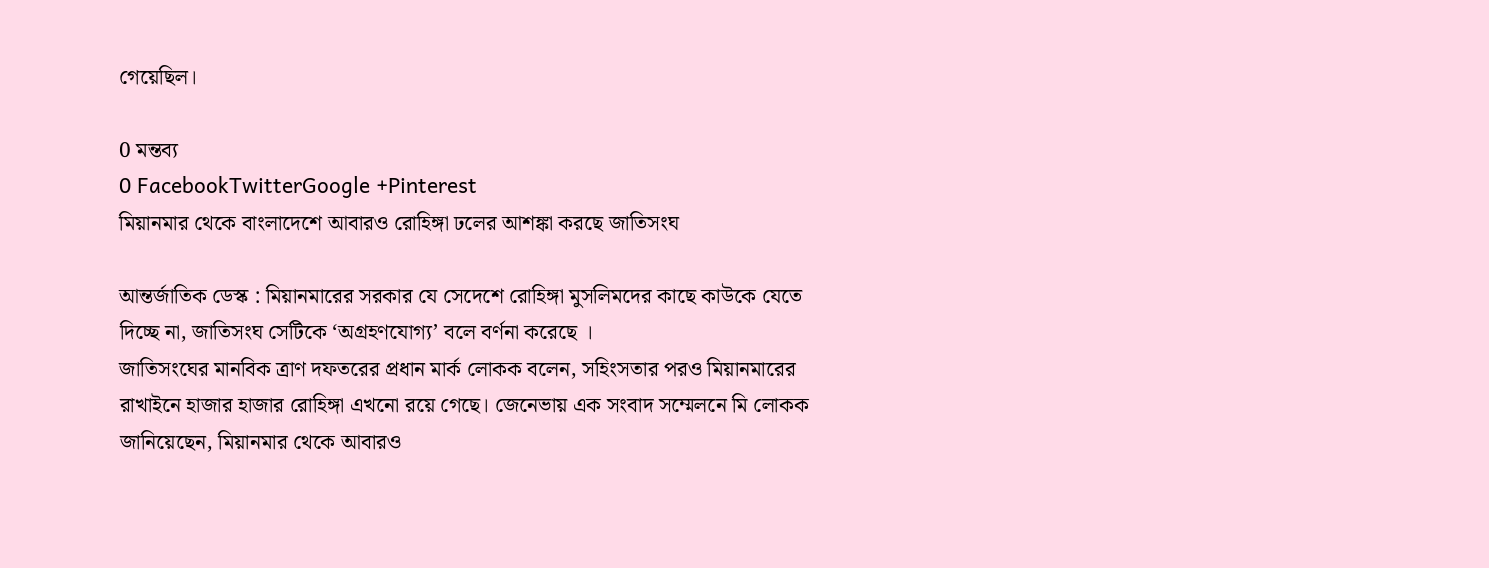গেয়েছিল।

0 মন্তব্য
0 FacebookTwitterGoogle +Pinterest
মিয়ানমার থেকে বাংলাদেশে আবারও রোহিঙ্গা ঢলের আশঙ্কা করছে জাতিসংঘ

আন্তর্জাতিক ডেস্ক : মিয়ানমারের সরকার যে সেদেশে রোহিঙ্গা মুসলিমদের কাছে কাউকে যেতে দিচ্ছে না, জাতিসংঘ সেটিকে ‘অগ্রহণযোগ্য’ বলে বর্ণনা করেছে ।
জাতিসংঘের মানবিক ত্রাণ দফতরের প্রধান মার্ক লোকক বলেন, সহিংসতার পরও মিয়ানমারের রাখাইনে হাজার হাজার রোহিঙ্গা এখনো রয়ে গেছে। জেনেভায় এক সংবাদ সম্মেলনে মি লোকক জানিয়েছেন, মিয়ানমার থেকে আবারও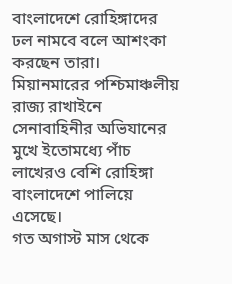বাংলাদেশে রোহিঙ্গাদের ঢল নামবে বলে আশংকা করছেন তারা।
মিয়ানমারের পশ্চিমাঞ্চলীয় রাজ্য রাখাইনে সেনাবাহিনীর অভিযানের মুখে ইতোমধ্যে পাঁচ লাখেরও বেশি রোহিঙ্গা বাংলাদেশে পালিয়ে এসেছে।
গত অগাস্ট মাস থেকে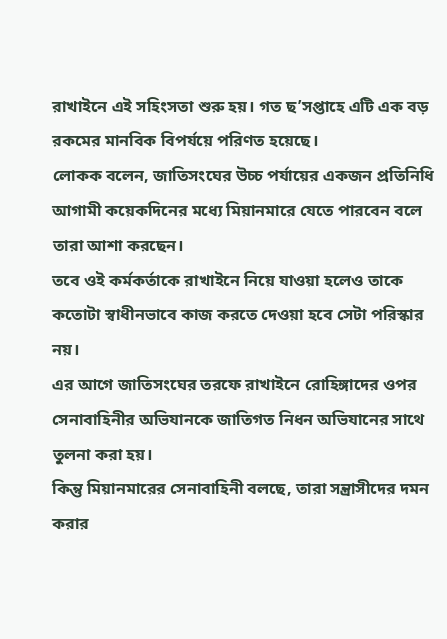রাখাইনে এই সহিংসতা শুরু হয়। গত ছ’সপ্তাহে এটি এক বড় রকমের মানবিক বিপর্যয়ে পরিণত হয়েছে।
লোকক বলেন, জাতিসংঘের উচ্চ পর্যায়ের একজন প্রতিনিধি আগামী কয়েকদিনের মধ্যে মিয়ানমারে যেতে পারবেন বলে তারা আশা করছেন।
তবে ওই কর্মকর্তাকে রাখাইনে নিয়ে যাওয়া হলেও তাকে কতোটা স্বাধীনভাবে কাজ করতে দেওয়া হবে সেটা পরিস্কার নয়।
এর আগে জাতিসংঘের তরফে রাখাইনে রোহিঙ্গাদের ওপর সেনাবাহিনীর অভিযানকে জাতিগত নিধন অভিযানের সাথে তুলনা করা হয়।
কিন্তু মিয়ানমারের সেনাবাহিনী বলছে, তারা সন্ত্রাসীদের দমন করার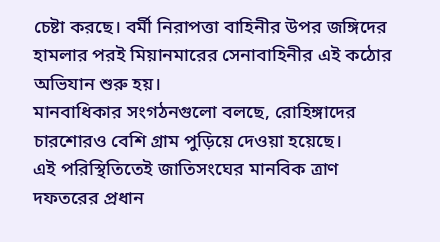চেষ্টা করছে। বর্মী নিরাপত্তা বাহিনীর উপর জঙ্গিদের হামলার পরই মিয়ানমারের সেনাবাহিনীর এই কঠোর অভিযান শুরু হয়।
মানবাধিকার সংগঠনগুলো বলছে, রোহিঙ্গাদের চারশোরও বেশি গ্রাম পুড়িয়ে দেওয়া হয়েছে।
এই পরিস্থিতিতেই জাতিসংঘের মানবিক ত্রাণ দফতরের প্রধান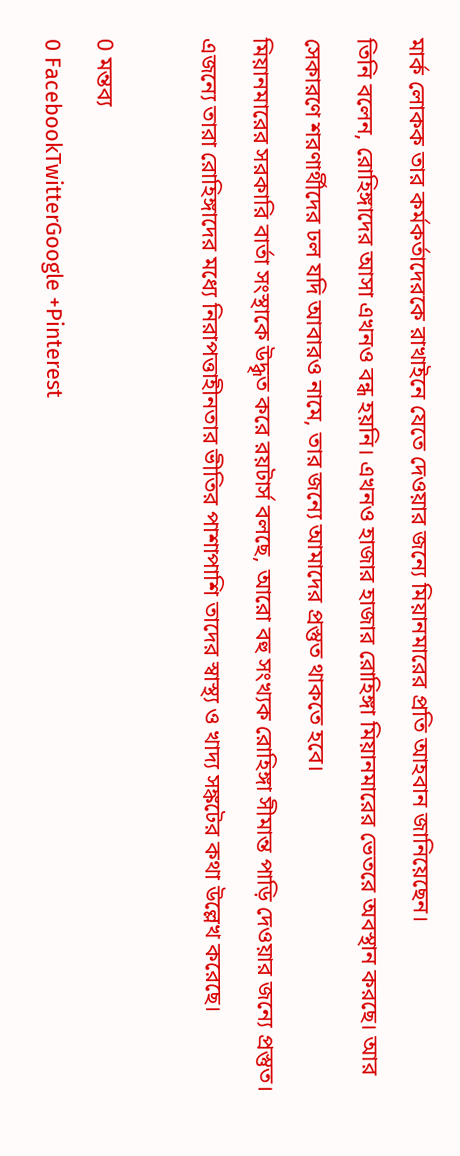মার্ক লোকক তার কর্মকর্তাদেরকে রাখাইনে যেতে দেওয়ার জন্যে মিয়ানমারের প্রতি আহবান জানিয়েছেন।
তিনি বলেন, রোহিঙ্গাদের আসা এখনও বন্ধ হয়নি। এখনও হাজার হাজার রোহিঙ্গা মিয়ানমারের ভেতরে অবস্থান করছে। আর সেকারণে শরণার্থীদের ঢল যদি আবারও নামে, তার জন্যে আমাদের প্রস্তুত থাকতে হবে।
মিয়ানমারের সরকারি বার্তা সংস্থাকে উদ্ধৃত করে রয়টার্স বলছে, আরো বহু সংখ্যক রোহিঙ্গা সীমান্ত পাড়ি দেওয়ার জন্যে প্রস্তুত।
এজন্যে তারা রোহিঙ্গাদের মধ্যে নিরাপত্তাহীনতার ভীতির পাশাপাশি তাদের স্বাস্থ্য ও খাদ্য সঙ্কটের কথা উল্লেখ করেছে।

0 মন্তব্য
0 FacebookTwitterGoogle +Pinterest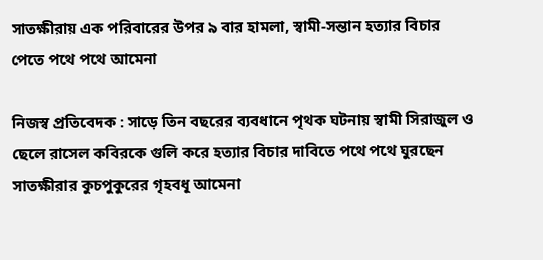সাতক্ষীরায় এক পরিবারের উপর ৯ বার হামলা, স্বামী-সন্তান হত্যার বিচার পেতে পথে পথে আমেনা

নিজস্ব প্রতিবেদক : সাড়ে তিন বছরের ব্যবধানে পৃথক ঘটনায় স্বামী সিরাজুল ও ছেলে রাসেল কবিরকে গুলি করে হত্যার বিচার দাবিতে পথে পথে ঘুরছেন সাতক্ষীরার কুচপুকুরের গৃহবধূ আমেনা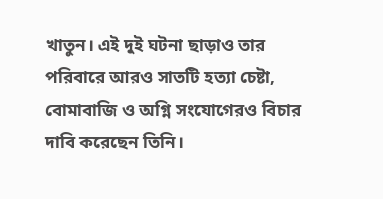খাতুন। এই দুই ঘটনা ছাড়াও তার পরিবারে আরও সাতটি হত্যা চেষ্টা, বোমাবাজি ও অগ্নি সংযোগেরও বিচার দাবি করেছেন তিনি।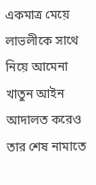একমাত্র মেয়ে লাভলীকে সাথে নিয়ে আমেনা খাতুন আইন আদালত করেও তার শেষ নামাতে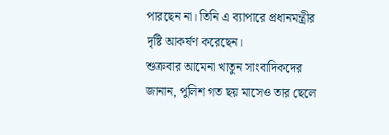পারছেন না। তিনি এ ব্যাপারে প্রধানমন্ত্রীর দৃষ্টি আকর্ষণ করেছেন।
শুক্রবার আমেনা খাতুন সাংবাদিকদের জানান, পুলিশ গত ছয় মাসেও তার ছেলে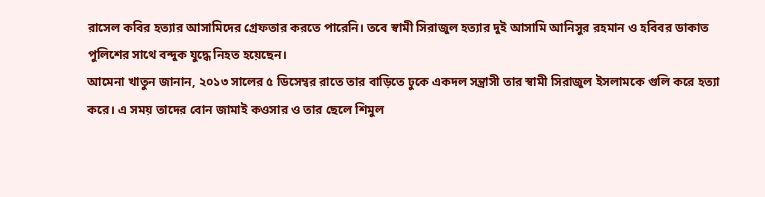রাসেল কবির হত্যার আসামিদের গ্রেফতার করতে পারেনি। তবে স্বামী সিরাজুল হত্যার দুই আসামি আনিসুর রহমান ও হবিবর ডাকাত পুলিশের সাথে বন্দুক যুদ্ধে নিহত হয়েছেন।
আমেনা খাতুন জানান, ২০১৩ সালের ৫ ডিসেম্বর রাতে তার বাড়িতে ঢুকে একদল সন্ত্রাসী তার স্বামী সিরাজুল ইসলামকে গুলি করে হত্যা করে। এ সময় তাদের বোন জামাই কওসার ও তার ছেলে শিমুল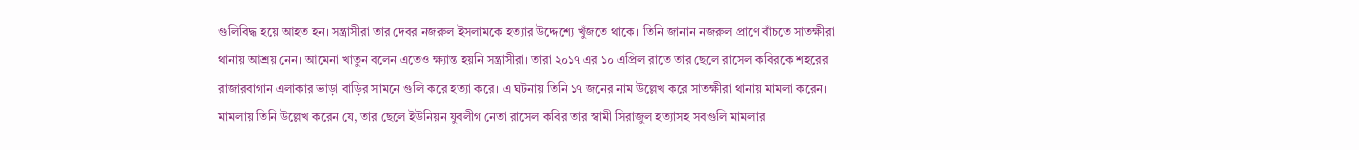গুলিবিদ্ধ হয়ে আহত হন। সন্ত্রাসীরা তার দেবর নজরুল ইসলামকে হত্যার উদ্দেশ্যে খুঁজতে থাকে। তিনি জানান নজরুল প্রাণে বাঁচতে সাতক্ষীরা থানায় আশ্রয় নেন। আমেনা খাতুন বলেন এতেও ক্ষ্যান্ত হয়নি সন্ত্রাসীরা। তারা ২০১৭ এর ১০ এপ্রিল রাতে তার ছেলে রাসেল কবিরকে শহরের রাজারবাগান এলাকার ভাড়া বাড়ির সামনে গুলি করে হত্যা করে। এ ঘটনায় তিনি ১৭ জনের নাম উল্লেখ করে সাতক্ষীরা থানায় মামলা করেন। মামলায় তিনি উল্লেখ করেন যে, তার ছেলে ইউনিয়ন যুবলীগ নেতা রাসেল কবির তার স্বামী সিরাজুল হত্যাসহ সবগুলি মামলার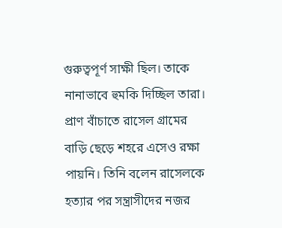গুরুত্বপূর্ণ সাক্ষী ছিল। তাকে নানাভাবে হুমকি দিচ্ছিল তারা। প্রাণ বাঁচাতে রাসেল গ্রামের বাড়ি ছেড়ে শহরে এসেও রক্ষা পায়নি। তিনি বলেন রাসেলকে হত্যার পর সন্ত্রাসীদের নজর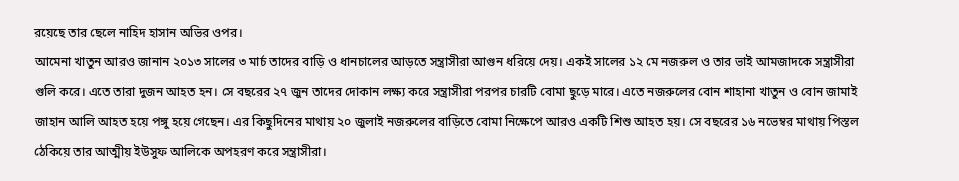রয়েছে তার ছেলে নাহিদ হাসান অভির ওপর।
আমেনা খাতুন আরও জানান ২০১৩ সালের ৩ মার্চ তাদের বাড়ি ও ধানচালের আড়তে সন্ত্রাসীরা আগুন ধরিয়ে দেয়। একই সালের ১২ মে নজরুল ও তার ভাই আমজাদকে সন্ত্রাসীরা গুলি করে। এতে তারা দুজন আহত হন। সে বছরের ২৭ জুন তাদের দোকান লক্ষ্য করে সন্ত্রাসীরা পরপর চারটি বোমা ছুড়ে মারে। এতে নজরুলের বোন শাহানা খাতুন ও বোন জামাই জাহান আলি আহত হয়ে পঙ্গু হয়ে গেছেন। এর কিছুদিনের মাথায় ২০ জুলাই নজরুলের বাড়িতে বোমা নিক্ষেপে আরও একটি শিশু আহত হয়। সে বছরের ১৬ নভেম্বর মাথায় পিস্তল ঠেকিয়ে তার আত্মীয় ইউসুফ আলিকে অপহরণ করে সন্ত্রাসীরা।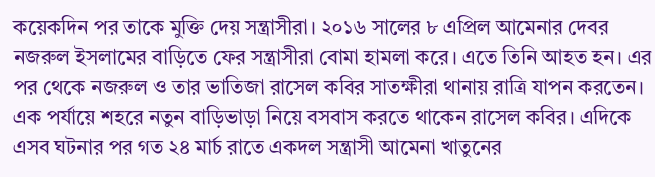কয়েকদিন পর তাকে মুক্তি দেয় সন্ত্রাসীরা। ২০১৬ সালের ৮ এপ্রিল আমেনার দেবর নজরুল ইসলামের বাড়িতে ফের সন্ত্রাসীরা বোমা হামলা করে। এতে তিনি আহত হন। এর পর থেকে নজরুল ও তার ভাতিজা রাসেল কবির সাতক্ষীরা থানায় রাত্রি যাপন করতেন। এক পর্যায়ে শহরে নতুন বাড়িভাড়া নিয়ে বসবাস করতে থাকেন রাসেল কবির। এদিকে এসব ঘটনার পর গত ২৪ মার্চ রাতে একদল সন্ত্রাসী আমেনা খাতুনের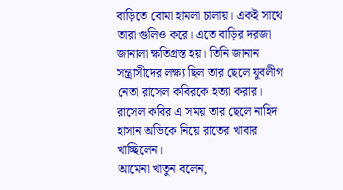বাড়িতে বোমা হামলা চালায়। একই সাথে তারা গুলিও করে। এতে বাড়ির দরজা জানালা ক্ষতিগ্রস্ত হয়। তিনি জানান সন্ত্রাসীদের লক্ষ্য ছিল তার ছেলে যুবলীগ নেতা রাসেল কবিরকে হত্যা করার। রাসেল কবির এ সময় তার ছেলে নাহিদ হাসান অভিকে নিয়ে রাতের খাবার খাচ্ছিলেন।
আমেনা খাতুন বলেন,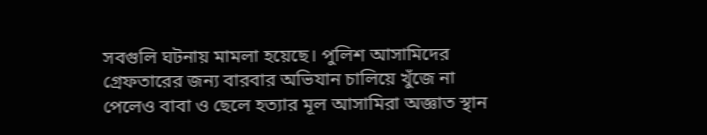সবগুলি ঘটনায় মামলা হয়েছে। পুলিশ আসামিদের গ্রেফতারের জন্য বারবার অভিযান চালিয়ে খুঁজে না পেলেও বাবা ও ছেলে হত্যার মূল আসামিরা অজ্ঞাত স্থান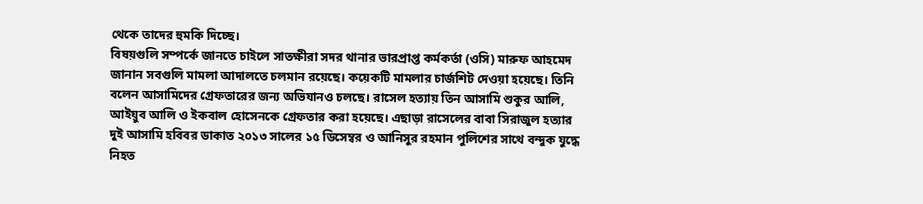থেকে তাদের হুমকি দিচ্ছে।
বিষয়গুলি সম্পর্কে জানতে চাইলে সাতক্ষীরা সদর থানার ভারপ্রাপ্ত কর্মকর্তা (ওসি) মারুফ আহমেদ জানান সবগুলি মামলা আদালতে চলমান রয়েছে। কয়েকটি মামলার চার্জশিট দেওয়া হয়েছে। তিনি বলেন আসামিদের গ্রেফতারের জন্য অভিযানও চলছে। রাসেল হত্যায় তিন আসামি শুকুর আলি, আইয়ুব আলি ও ইকবাল হোসেনকে গ্রেফতার করা হয়েছে। এছাড়া রাসেলের বাবা সিরাজুল হত্যার দুই আসামি হবিবর ডাকাত ২০১৩ সালের ১৫ ডিসেম্বর ও আনিসুর রহমান পুলিশের সাথে বন্দুক যুদ্ধে নিহত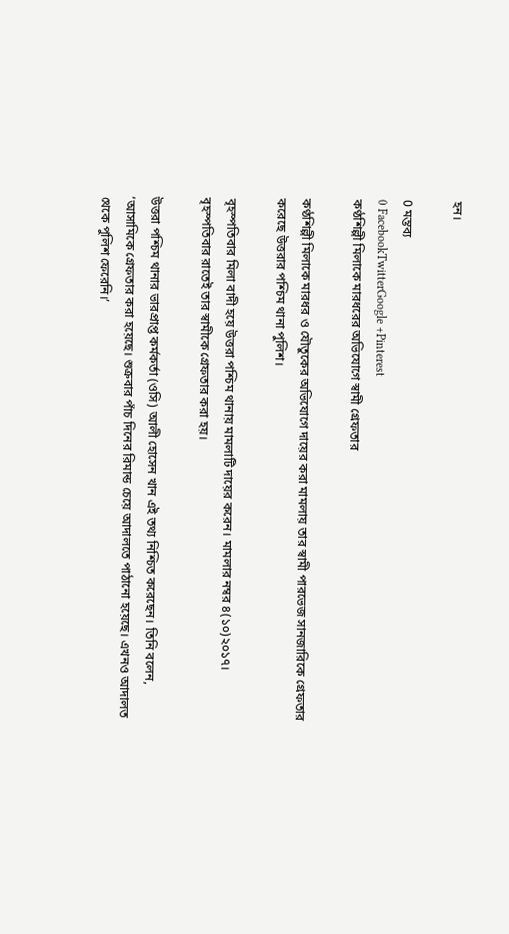হন।

0 মন্তব্য
0 FacebookTwitterGoogle +Pinterest
কণ্ঠশিল্পী মিলাকে মারধরের অভিযোগে স্বামী গ্রেফতার

কণ্ঠশিল্পী মিলাকে মারধর ও যৌতুকের অভিযোগে দায়ের করা মামলায় তার স্বামী পারভেজ সানজারিকে গ্রেফতার করেছে উত্তরার পশ্চিম থানা পুলিশ।

বৃহস্পতিবার মিলা বাদী হয়ে উত্তরা পশ্চিম থানায় মামলাটি দায়ের করেন। মামলার নম্বর ৪(১০)২০১৭। বৃহস্পতিবার রাতেই তার স্বামীকে গ্রেফতার করা হয়।

উত্তরা পশ্চিম থানার ভারপ্রাপ্ত কর্মকর্তা (ওসি) আলী হোসেন খান এই তথ্য নিশ্চিত করেছেন। তিনি বলেন, ‘আসামিকে গ্রেফতার করা হয়েছে। শুক্রবার পাঁচ দিনের রিমান্ড চেয়ে আদালতে পাঠানো হয়েছে। এখনও আদালত থেকে পুলিশ ফেরেনি।’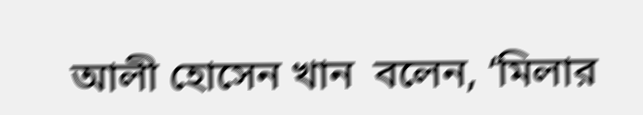আলী হোসেন খান  বলেন, ‘মিলার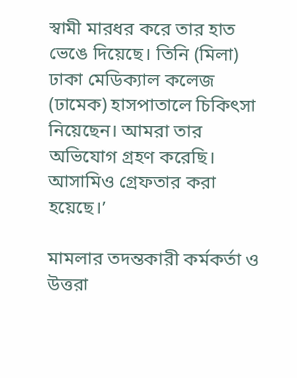স্বামী মারধর করে তার হাত ভেঙে দিয়েছে। তিনি (মিলা) ঢাকা মেডিক্যাল কলেজ (ঢামেক) হাসপাতালে চিকিৎসা নিয়েছেন। আমরা তার অভিযোগ গ্রহণ করেছি। আসামিও গ্রেফতার করা হয়েছে।’

মামলার তদন্তকারী কর্মকর্তা ও উত্তরা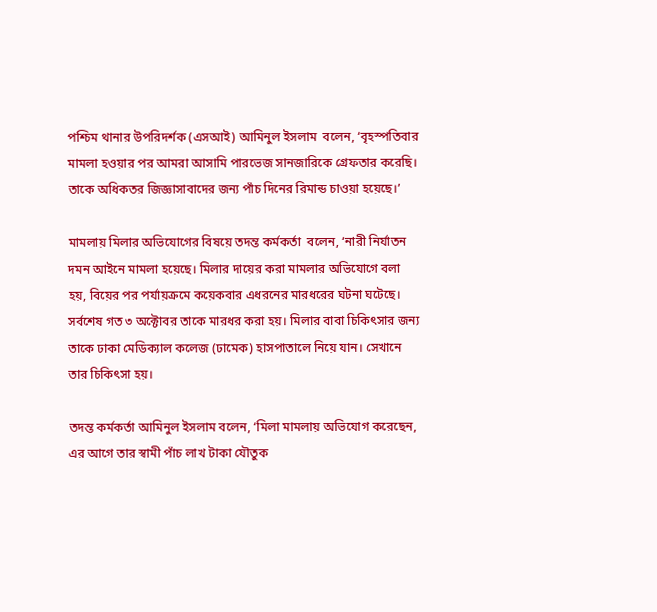পশ্চিম থানার উপরিদর্শক (এসআই) আমিনুল ইসলাম  বলেন, ‘বৃহস্পতিবার মামলা হওয়ার পর আমরা আসামি পারভেজ সানজারিকে গ্রেফতার করেছি। তাকে অধিকতর জিজ্ঞাসাবাদের জন্য পাঁচ দিনের রিমান্ড চাওয়া হয়েছে।’

মামলায় মিলার অভিযোগের বিষয়ে তদন্ত কর্মকর্তা  বলেন, ‘নারী নির্যাতন দমন আইনে মামলা হয়েছে। মিলার দায়ের করা মামলার অভিযোগে বলা হয়, বিয়ের পর পর্যায়ক্রমে কয়েকবার এধরনের মারধরের ঘটনা ঘটেছে। সর্বশেষ গত ৩ অক্টোবর তাকে মারধর করা হয়। মিলার বাবা চিকিৎসার জন্য তাকে ঢাকা মেডিক্যাল কলেজ (ঢামেক) হাসপাতালে নিয়ে যান। সেখানে তার চিকিৎসা হয়।

তদন্ত কর্মকর্তা আমিনুল ইসলাম বলেন, ‘মিলা মামলায় অভিযোগ করেছেন, এর আগে তার স্বামী পাঁচ লাখ টাকা যৌতুক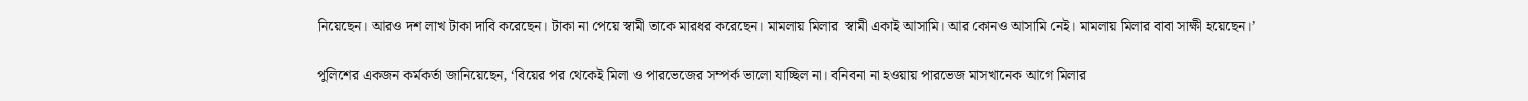নিয়েছেন। আরও দশ লাখ টাকা দাবি করেছেন। টাকা না পেয়ে স্বামী তাকে মারধর করেছেন। মামলায় মিলার  স্বামী একাই আসামি। আর কোনও আসামি নেই। মামলায় মিলার বাবা সাক্ষী হয়েছেন।’

পুলিশের একজন কর্মকর্তা জানিয়েছেন, ‘বিয়ের পর থেকেই মিলা ও পারভেজের সম্পর্ক ভালো যাচ্ছিল না। বনিবনা না হওয়ায় পারভেজ মাসখানেক আগে মিলার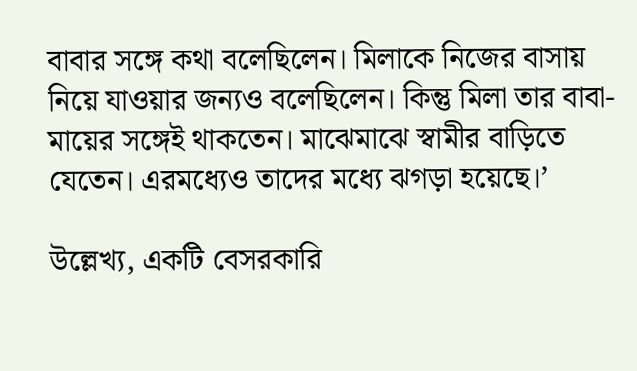বাবার সঙ্গে কথা বলেছিলেন। মিলাকে নিজের বাসায় নিয়ে যাওয়ার জন্যও বলেছিলেন। কিন্তু মিলা তার বাবা-মায়ের সঙ্গেই থাকতেন। মাঝেমাঝে স্বামীর বাড়িতে যেতেন। এরমধ্যেও তাদের মধ্যে ঝগড়া হয়েছে।’

উল্লেখ্য, একটি বেসরকারি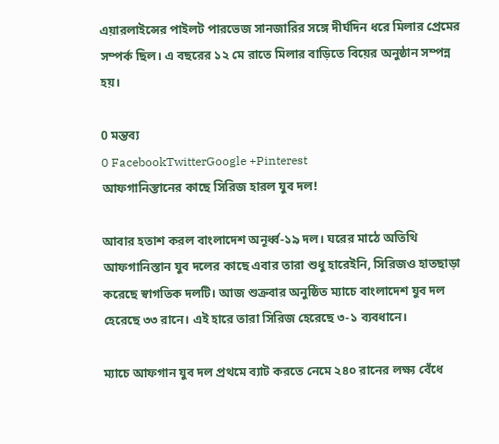এয়ারলাইন্সের পাইলট পারভেজ সানজারির সঙ্গে দীর্ঘদিন ধরে মিলার প্রেমের সম্পর্ক ছিল। এ বছরের ১২ মে রাতে মিলার বাড়িতে বিয়ের অনুষ্ঠান সম্পন্ন হয়।

0 মন্তব্য
0 FacebookTwitterGoogle +Pinterest
আফগানিস্তানের কাছে সিরিজ হারল যুব দল!

আবার হতাশ করল বাংলাদেশ অনূর্ধ্ব-১৯ দল। ঘরের মাঠে অতিথি আফগানিস্তান যুব দলের কাছে এবার তারা শুধু হারেইনি, সিরিজও হাতছাড়া করেছে স্বাগতিক দলটি। আজ শুক্রবার অনুষ্ঠিত ম্যাচে বাংলাদেশ যুব দল হেরেছে ৩৩ রানে। এই হারে তারা সিরিজ হেরেছে ৩-১ ব্যবধানে।

ম্যাচে আফগান যুব দল প্রথমে ব্যাট করতে নেমে ২৪০ রানের লক্ষ্য বেঁধে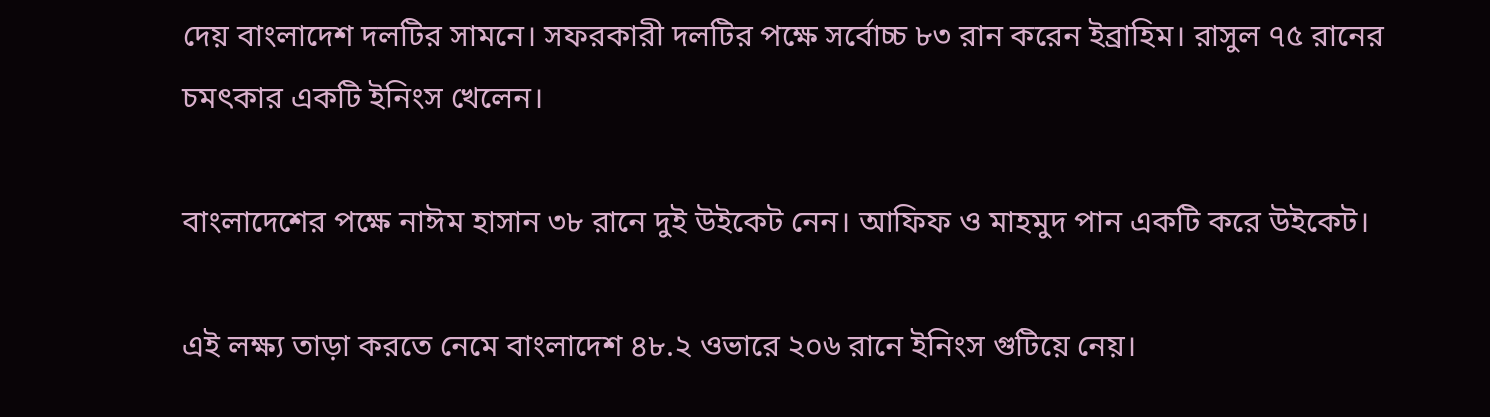দেয় বাংলাদেশ দলটির সামনে। সফরকারী দলটির পক্ষে সর্বোচ্চ ৮৩ রান করেন ইব্রাহিম। রাসুল ৭৫ রানের চমৎকার একটি ইনিংস খেলেন।

বাংলাদেশের পক্ষে নাঈম হাসান ৩৮ রানে ‍দুই উইকেট নেন। আফিফ ও মাহমুদ পান একটি করে উইকেট।

এই লক্ষ্য তাড়া করতে নেমে বাংলাদেশ ৪৮.২ ওভারে ২০৬ রানে ইনিংস গুটিয়ে নেয়।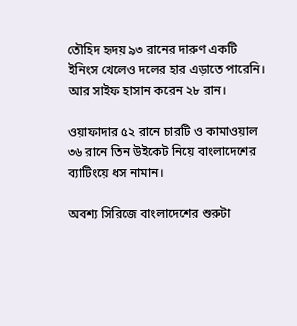তৌহিদ হৃদয় ৯৩ রানের দারুণ একটি ইনিংস খেলেও দলের হার এড়াতে পারেনি। আর সাইফ হাসান করেন ২৮ রান।

ওয়াফাদার ৫২ রানে চারটি ও কামাওয়াল ৩৬ রানে তিন উইকেট নিয়ে বাংলাদেশের ব্যাটিংয়ে ধস নামান।

অবশ্য সিরিজে বাংলাদেশের শুরুটা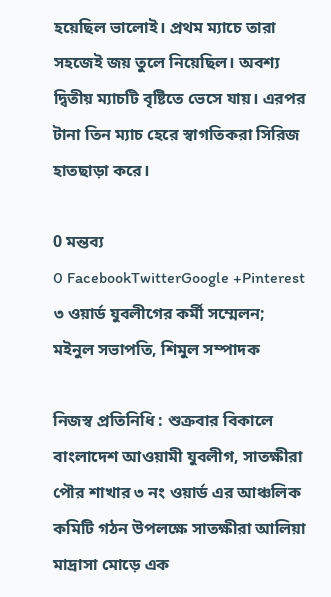হয়েছিল ভালোই। প্রথম ম্যাচে তারা সহজেই জয় তুলে নিয়েছিল। অবশ্য দ্বিতীয় ম্যাচটি বৃষ্টিতে ভেসে যায়। এরপর টানা তিন ম্যাচ হেরে স্বাগতিকরা সিরিজ হাতছাড়া করে।

0 মন্তব্য
0 FacebookTwitterGoogle +Pinterest
৩ ওয়ার্ড যুবলীগের কর্মী সম্মেলন; মইনুল সভাপতি, শিমুল সম্পাদক

নিজস্ব প্রতিনিধি : শুক্রবার বিকালে বাংলাদেশ আওয়ামী যুবলীগ, সাতক্ষীরা পৌর শাখার ৩ নং ওয়ার্ড এর আঞ্চলিক কমিটি গঠন উপলক্ষে সাতক্ষীরা আলিয়া মাদ্রাসা মোড়ে এক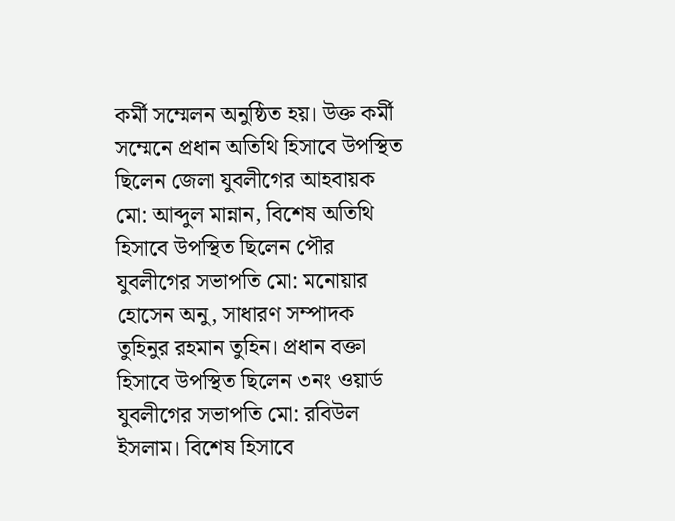কর্মী সম্মেলন অনুষ্ঠিত হয়। উক্ত কর্মী সম্মেনে প্রধান অতিথি হিসাবে উপস্থিত ছিলেন জেলা যুবলীগের আহবায়ক মো: আব্দুল মান্নান, বিশেষ অতিথি হিসাবে উপস্থিত ছিলেন পৌর যুবলীগের সভাপতি মো: মনোয়ার হোসেন অনু, সাধারণ সম্পাদক তুহিনুর রহমান তুহিন। প্রধান বক্তা হিসাবে উপস্থিত ছিলেন ৩নং ওয়ার্ড যুবলীগের সভাপতি মো: রবিউল ইসলাম। বিশেষ হিসাবে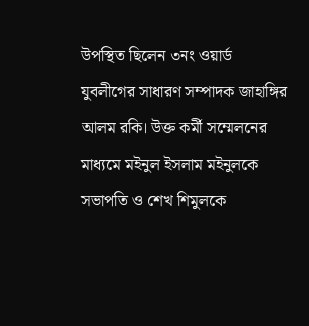উপস্থিত ছিলেন ৩নং ওয়ার্ড যুবলীগের সাধারণ সম্পাদক জাহাঙ্গির আলম রকি। উক্ত কর্মী সম্মেলনের মাধ্যমে মইনুল ইসলাম মইনুলকে সভাপতি ও শেখ শিমুলকে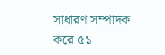সাধারণ সম্পাদক করে ৫১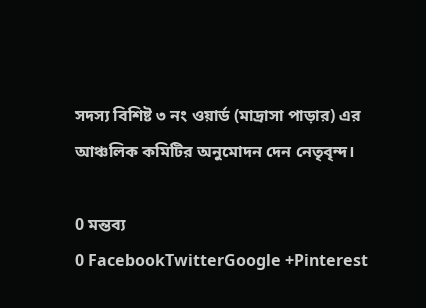সদস্য বিশিষ্ট ৩ নং ওয়ার্ড (মাদ্রাসা পাড়ার) এর আঞ্চলিক কমিটির অনুমোদন দেন নেতৃবৃন্দ।

0 মন্তব্য
0 FacebookTwitterGoogle +Pinterest